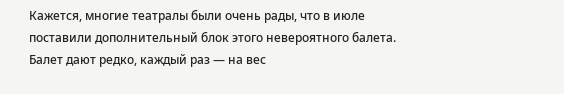Кажется, многие театралы были очень рады, что в июле поставили дополнительный блок этого невероятного балета. Балет дают редко, каждый раз — на вес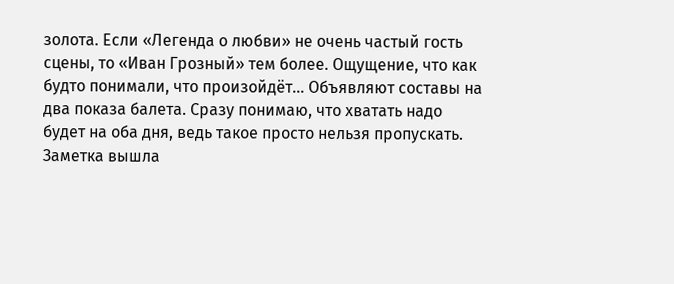золота. Если «Легенда о любви» не очень частый гость сцены, то «Иван Грозный» тем более. Ощущение, что как будто понимали, что произойдёт... Объявляют составы на два показа балета. Сразу понимаю, что хватать надо будет на оба дня, ведь такое просто нельзя пропускать.
Заметка вышла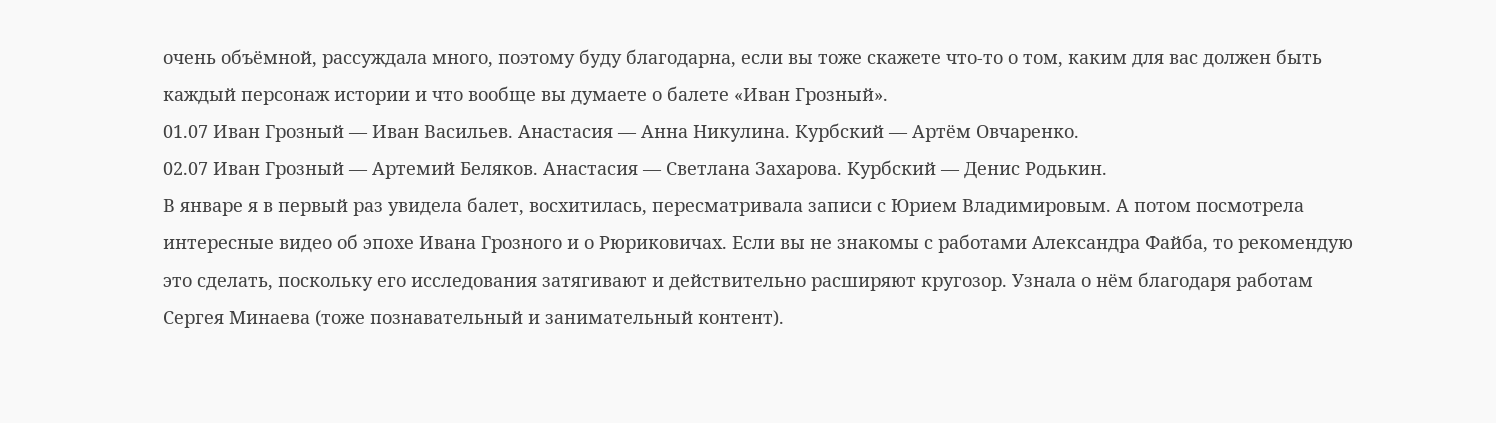очень объёмной, рассуждала много, поэтому буду благодарна, если вы тоже скажете что-то о том, каким для вас должен быть каждый персонаж истории и что вообще вы думаете о балете «Иван Грозный».
01.07 Иван Грозный — Иван Васильев. Анастасия — Анна Никулина. Курбский — Артём Овчаренко.
02.07 Иван Грозный — Артемий Беляков. Анастасия — Светлана Захарова. Курбский — Денис Родькин.
В январе я в первый раз увидела балет, восхитилась, пересматривала записи с Юрием Владимировым. А потом посмотрела интересные видео об эпохе Ивана Грозного и о Рюриковичах. Если вы не знакомы с работами Александра Файба, то рекомендую это сделать, поскольку его исследования затягивают и действительно расширяют кругозор. Узнала о нём благодаря работам Сергея Минаева (тоже познавательный и занимательный контент).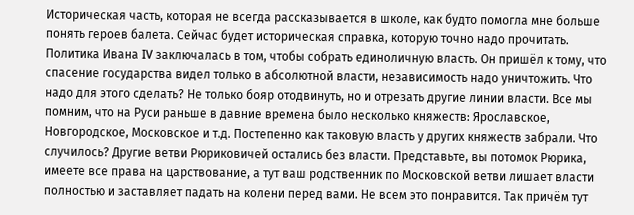Историческая часть, которая не всегда рассказывается в школе, как будто помогла мне больше понять героев балета. Сейчас будет историческая справка, которую точно надо прочитать.
Политика Ивана IV заключалась в том, чтобы собрать единоличную власть. Он пришёл к тому, что спасение государства видел только в абсолютной власти, независимость надо уничтожить. Что надо для этого сделать? Не только бояр отодвинуть, но и отрезать другие линии власти. Все мы помним, что на Руси раньше в давние времена было несколько княжеств: Ярославское, Новгородское, Московское и т.д. Постепенно как таковую власть у других княжеств забрали. Что случилось? Другие ветви Рюриковичей остались без власти. Представьте, вы потомок Рюрика, имеете все права на царствование, а тут ваш родственник по Московской ветви лишает власти полностью и заставляет падать на колени перед вами. Не всем это понравится. Так причём тут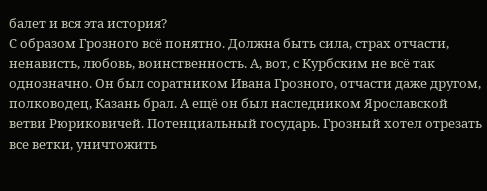балет и вся эта история?
С образом Грозного всё понятно. Должна быть сила, страх отчасти, ненависть, любовь, воинственность. А, вот, с Курбским не всё так однозначно. Он был соратником Ивана Грозного, отчасти даже другом, полководец, Казань брал. А ещё он был наследником Ярославской ветви Рюриковичей. Потенциальный государь. Грозный хотел отрезать все ветки, уничтожить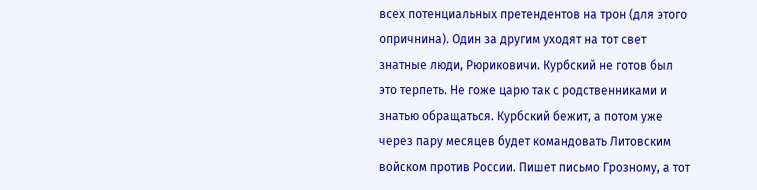всех потенциальных претендентов на трон (для этого опричнина). Один за другим уходят на тот свет знатные люди, Рюриковичи. Курбский не готов был это терпеть. Не гоже царю так с родственниками и знатью обращаться. Курбский бежит, а потом уже через пару месяцев будет командовать Литовским войском против России. Пишет письмо Грозному, а тот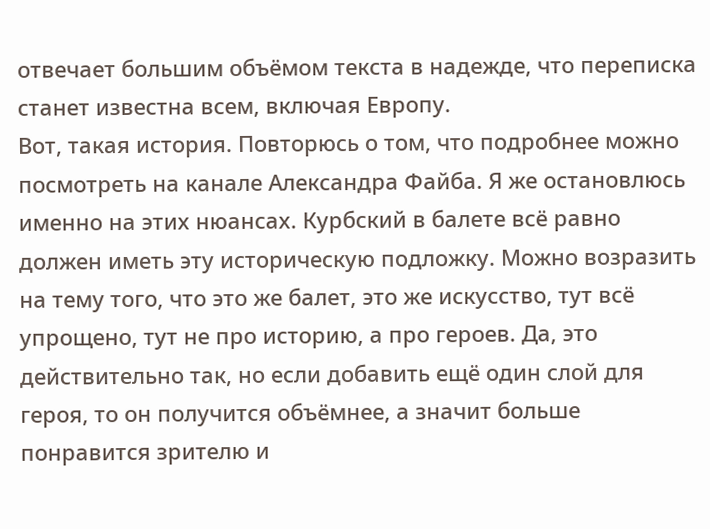отвечает большим объёмом текста в надежде, что переписка станет известна всем, включая Европу.
Вот, такая история. Повторюсь о том, что подробнее можно посмотреть на канале Александра Файба. Я же остановлюсь именно на этих нюансах. Курбский в балете всё равно должен иметь эту историческую подложку. Можно возразить на тему того, что это же балет, это же искусство, тут всё упрощено, тут не про историю, а про героев. Да, это действительно так, но если добавить ещё один слой для героя, то он получится объёмнее, а значит больше понравится зрителю и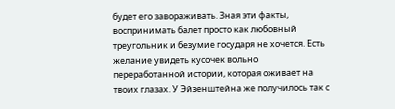будет его завораживать. Зная эти факты, воспринимать балет просто как любовный треугольник и безумие государя не хочется. Есть желание увидеть кусочек вольно переработанной истории, которая оживает на твоих глазах. У Эйзенштейна же получилось так с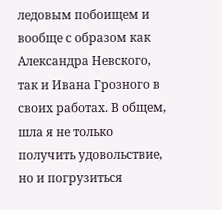ледовым побоищем и вообще с образом как Александра Невского, так и Ивана Грозного в своих работах. В общем, шла я не только получить удовольствие, но и погрузиться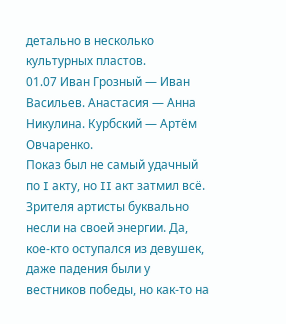детально в несколько культурных пластов.
01.07 Иван Грозный — Иван Васильев. Анастасия — Анна Никулина. Курбский — Артём Овчаренко.
Показ был не самый удачный по I акту, но II акт затмил всё. Зрителя артисты буквально несли на своей энергии. Да, кое-кто оступался из девушек, даже падения были у вестников победы, но как-то на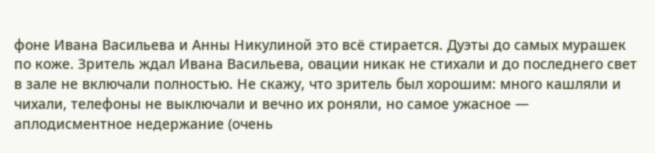фоне Ивана Васильева и Анны Никулиной это всё стирается. Дуэты до самых мурашек по коже. Зритель ждал Ивана Васильева, овации никак не стихали и до последнего свет в зале не включали полностью. Не скажу, что зритель был хорошим: много кашляли и чихали, телефоны не выключали и вечно их роняли, но самое ужасное — аплодисментное недержание (очень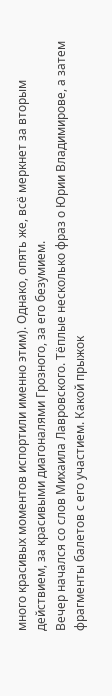много красивых моментов испортили именно этим). Однако, опять же, всё меркнет за вторым действием, за красивыми диагоналями Грозного, за его безумием.
Вечер начался со слов Михаила Лавровского. Тёплые несколько фраз о Юрии Владимирове, а затем фрагменты балетов с его участием. Какой прыжок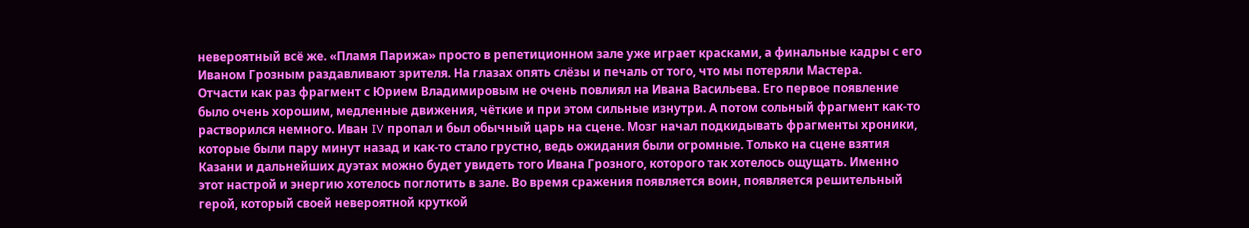невероятный всё же. «Пламя Парижа» просто в репетиционном зале уже играет красками, а финальные кадры с его Иваном Грозным раздавливают зрителя. На глазах опять слёзы и печаль от того, что мы потеряли Мастера.
Отчасти как раз фрагмент с Юрием Владимировым не очень повлиял на Ивана Васильева. Его первое появление было очень хорошим, медленные движения, чёткие и при этом сильные изнутри. А потом сольный фрагмент как-то растворился немного. Иван IV пропал и был обычный царь на сцене. Мозг начал подкидывать фрагменты хроники, которые были пару минут назад и как-то стало грустно, ведь ожидания были огромные. Только на сцене взятия Казани и дальнейших дуэтах можно будет увидеть того Ивана Грозного, которого так хотелось ощущать. Именно этот настрой и энергию хотелось поглотить в зале. Во время сражения появляется воин, появляется решительный герой, который своей невероятной круткой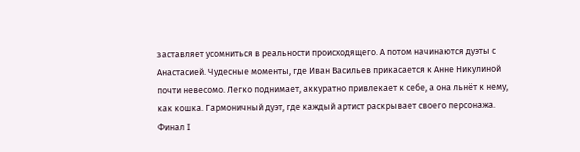заставляет усомниться в реальности происходящего. А потом начинаются дуэты с Анастасией. Чудесные моменты, где Иван Васильев прикасается к Анне Никулиной почти невесомо. Легко поднимает, аккуратно привлекает к себе, а она льнёт к нему, как кошка. Гармоничный дуэт, где каждый артист раскрывает своего персонажа. Финал I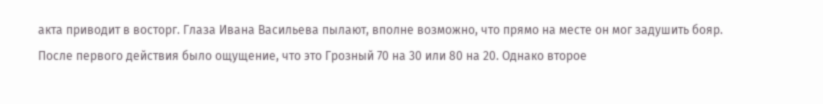акта приводит в восторг. Глаза Ивана Васильева пылают, вполне возможно, что прямо на месте он мог задушить бояр.
После первого действия было ощущение, что это Грозный 70 на 30 или 80 на 20. Однако второе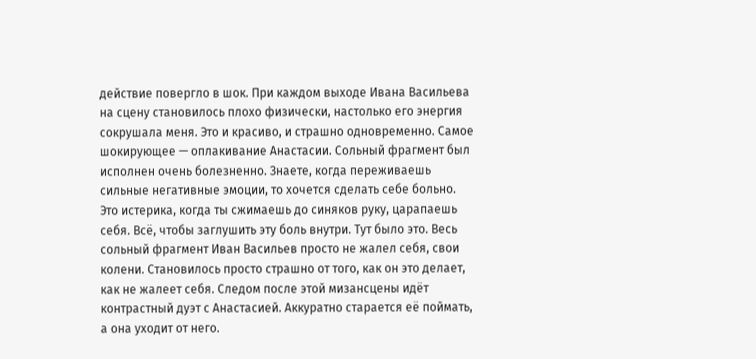действие повергло в шок. При каждом выходе Ивана Васильева на сцену становилось плохо физически, настолько его энергия сокрушала меня. Это и красиво, и страшно одновременно. Самое шокирующее — оплакивание Анастасии. Сольный фрагмент был исполнен очень болезненно. Знаете, когда переживаешь сильные негативные эмоции, то хочется сделать себе больно. Это истерика, когда ты сжимаешь до синяков руку, царапаешь себя. Всё, чтобы заглушить эту боль внутри. Тут было это. Весь сольный фрагмент Иван Васильев просто не жалел себя, свои колени. Становилось просто страшно от того, как он это делает, как не жалеет себя. Следом после этой мизансцены идёт контрастный дуэт с Анастасией. Аккуратно старается её поймать, а она уходит от него.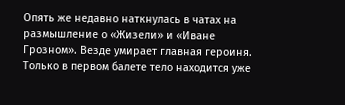Опять же недавно наткнулась в чатах на размышление о «Жизели» и «Иване Грозном». Везде умирает главная героиня. Только в первом балете тело находится уже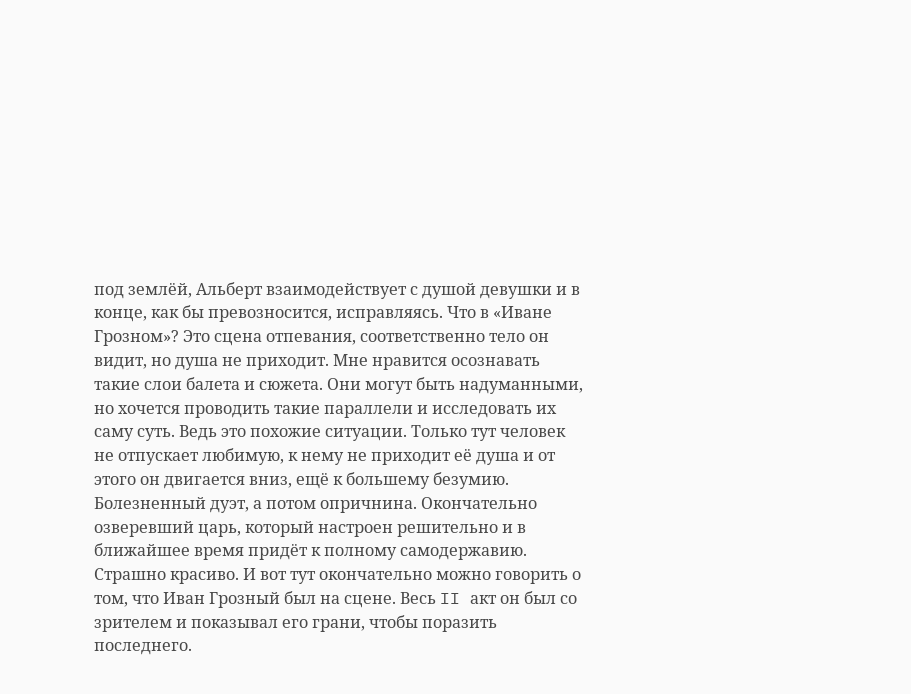под землёй, Альберт взаимодействует с душой девушки и в конце, как бы превозносится, исправляясь. Что в «Иване Грозном»? Это сцена отпевания, соответственно тело он видит, но душа не приходит. Мне нравится осознавать такие слои балета и сюжета. Они могут быть надуманными, но хочется проводить такие параллели и исследовать их саму суть. Ведь это похожие ситуации. Только тут человек не отпускает любимую, к нему не приходит её душа и от этого он двигается вниз, ещё к большему безумию.
Болезненный дуэт, а потом опричнина. Окончательно озверевший царь, который настроен решительно и в ближайшее время придёт к полному самодержавию. Страшно красиво. И вот тут окончательно можно говорить о том, что Иван Грозный был на сцене. Весь II акт он был со зрителем и показывал его грани, чтобы поразить последнего.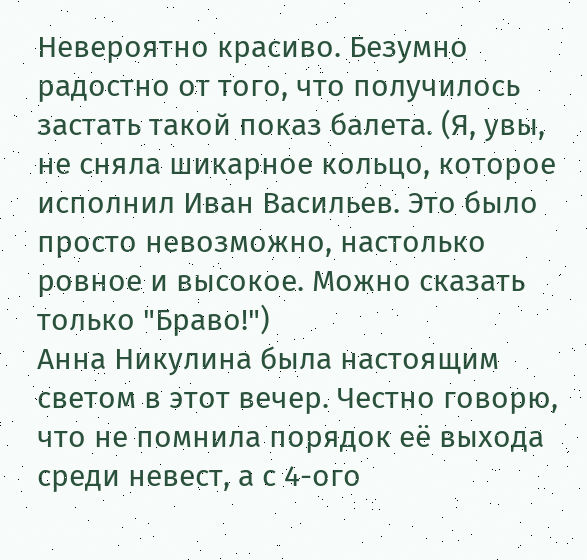Невероятно красиво. Безумно радостно от того, что получилось застать такой показ балета. (Я, увы, не сняла шикарное кольцо, которое исполнил Иван Васильев. Это было просто невозможно, настолько ровное и высокое. Можно сказать только "Браво!")
Анна Никулина была настоящим светом в этот вечер. Честно говорю, что не помнила порядок её выхода среди невест, а с 4-ого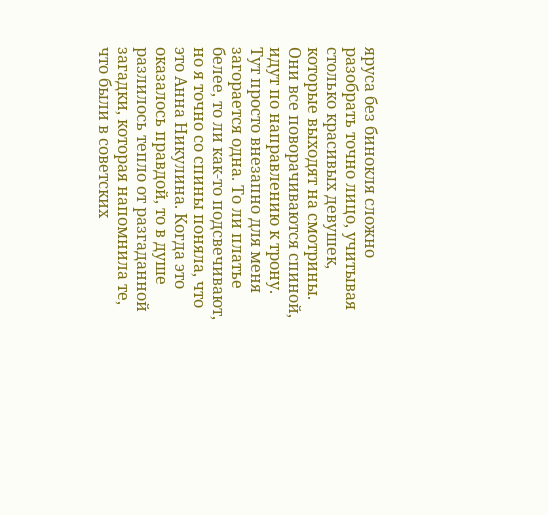яруса без бинокля сложно разобрать точно лицо, учитывая столько красивых девушек, которые выходят на смотрины. Они все поворачиваются спиной, идут по направлению к трону. Тут просто внезапно для меня загорается одна. То ли платье белее, то ли как-то подсвечивают, но я точно со спины поняла, что это Анна Никулина. Когда это оказалось правдой, то в душе разлилось тепло от разгаданной загадки, которая напомнила те, что были в советских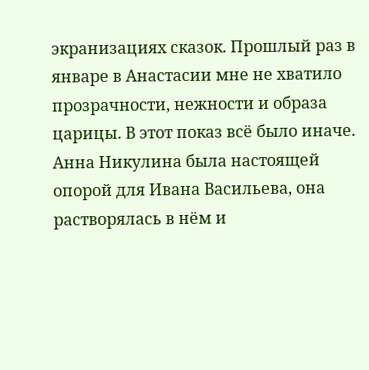экранизациях сказок. Прошлый раз в январе в Анастасии мне не хватило прозрачности, нежности и образа царицы. В этот показ всё было иначе. Анна Никулина была настоящей опорой для Ивана Васильева, она растворялась в нём и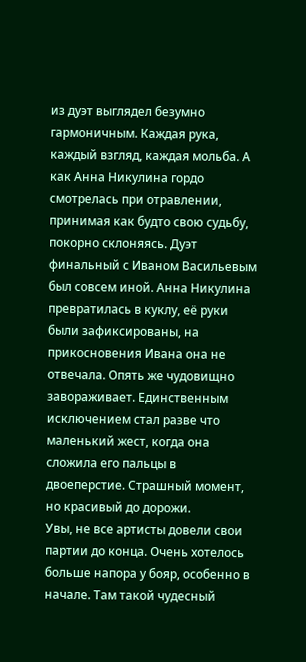из дуэт выглядел безумно гармоничным. Каждая рука, каждый взгляд, каждая мольба. А как Анна Никулина гордо смотрелась при отравлении, принимая как будто свою судьбу, покорно склоняясь. Дуэт финальный с Иваном Васильевым был совсем иной. Анна Никулина превратилась в куклу, её руки были зафиксированы, на прикосновения Ивана она не отвечала. Опять же чудовищно завораживает. Единственным исключением стал разве что маленький жест, когда она сложила его пальцы в двоеперстие. Страшный момент, но красивый до дорожи.
Увы, не все артисты довели свои партии до конца. Очень хотелось больше напора у бояр, особенно в начале. Там такой чудесный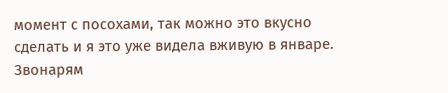момент с посохами, так можно это вкусно сделать и я это уже видела вживую в январе. Звонарям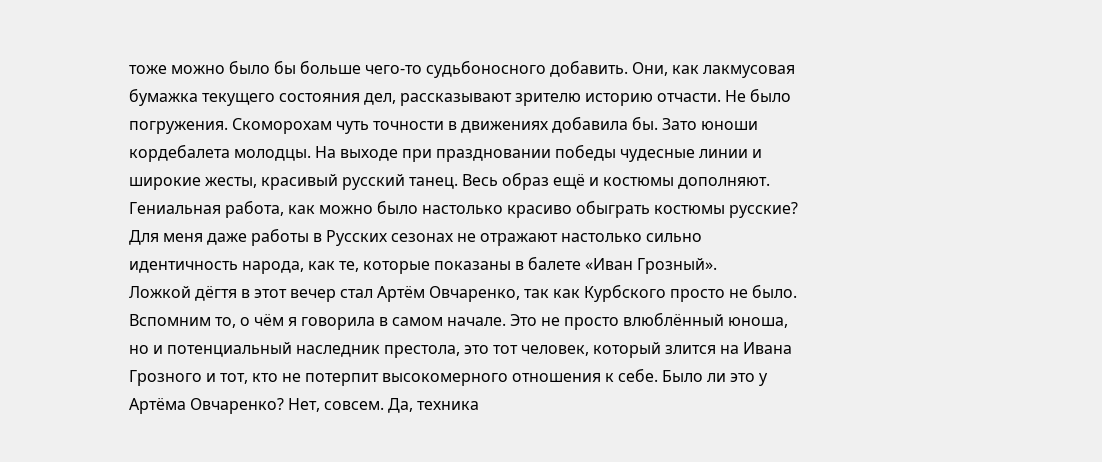тоже можно было бы больше чего-то судьбоносного добавить. Они, как лакмусовая бумажка текущего состояния дел, рассказывают зрителю историю отчасти. Не было погружения. Скоморохам чуть точности в движениях добавила бы. Зато юноши кордебалета молодцы. На выходе при праздновании победы чудесные линии и широкие жесты, красивый русский танец. Весь образ ещё и костюмы дополняют. Гениальная работа, как можно было настолько красиво обыграть костюмы русские? Для меня даже работы в Русских сезонах не отражают настолько сильно идентичность народа, как те, которые показаны в балете «Иван Грозный».
Ложкой дёгтя в этот вечер стал Артём Овчаренко, так как Курбского просто не было. Вспомним то, о чём я говорила в самом начале. Это не просто влюблённый юноша, но и потенциальный наследник престола, это тот человек, который злится на Ивана Грозного и тот, кто не потерпит высокомерного отношения к себе. Было ли это у Артёма Овчаренко? Нет, совсем. Да, техника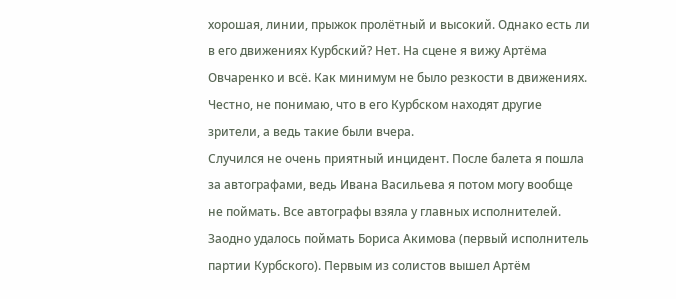хорошая, линии, прыжок пролётный и высокий. Однако есть ли в его движениях Курбский? Нет. На сцене я вижу Артёма Овчаренко и всё. Как минимум не было резкости в движениях. Честно, не понимаю, что в его Курбском находят другие зрители, а ведь такие были вчера.
Случился не очень приятный инцидент. После балета я пошла за автографами, ведь Ивана Васильева я потом могу вообще не поймать. Все автографы взяла у главных исполнителей. Заодно удалось поймать Бориса Акимова (первый исполнитель партии Курбского). Первым из солистов вышел Артём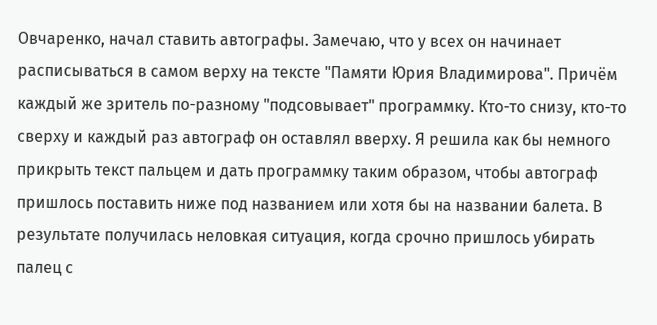Овчаренко, начал ставить автографы. Замечаю, что у всех он начинает расписываться в самом верху на тексте "Памяти Юрия Владимирова". Причём каждый же зритель по-разному "подсовывает" программку. Кто-то снизу, кто-то сверху и каждый раз автограф он оставлял вверху. Я решила как бы немного прикрыть текст пальцем и дать программку таким образом, чтобы автограф пришлось поставить ниже под названием или хотя бы на названии балета. В результате получилась неловкая ситуация, когда срочно пришлось убирать палец с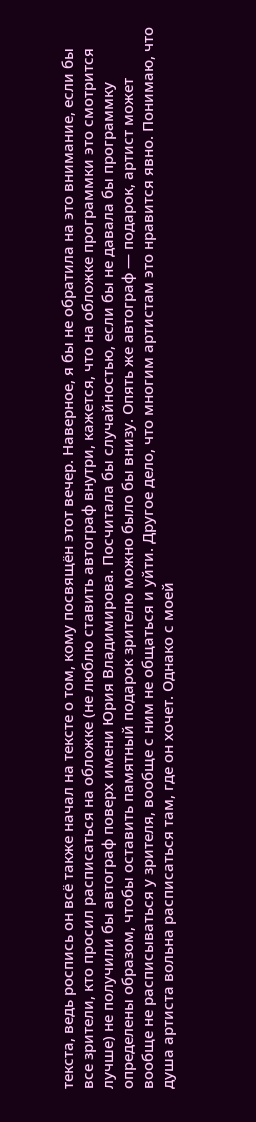текста, ведь роспись он всё также начал на тексте о том, кому посвящён этот вечер. Наверное, я бы не обратила на это внимание, если бы все зрители, кто просил расписаться на обложке (не люблю ставить автограф внутри, кажется, что на обложке программки это смотрится лучше) не получили бы автограф поверх имени Юрия Владимирова. Посчитала бы случайностью, если бы не давала бы программку определены образом, чтобы оставить памятный подарок зрителю можно было бы внизу. Опять же автограф — подарок, артист может вообще не расписываться у зрителя, вообще с ним не общаться и уйти. Другое дело, что многим артистам это нравится явно. Понимаю, что душа артиста вольна расписаться там, где он хочет. Однако с моей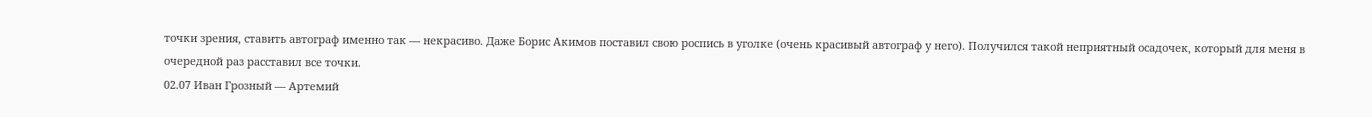точки зрения, ставить автограф именно так — некрасиво. Даже Борис Акимов поставил свою роспись в уголке (очень красивый автограф у него). Получился такой неприятный осадочек, который для меня в очередной раз расставил все точки.
02.07 Иван Грозный — Артемий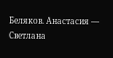Беляков. Анастасия — Светлана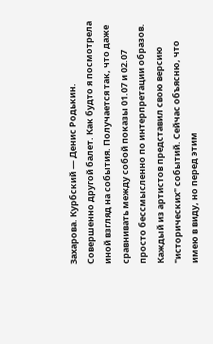Захарова. Курбский — Денис Родькин.
Совершенно другой балет. Как будто я посмотрела иной взгляд на события. Получается так, что даже сравнивать между собой показы 01.07 и 02.07 просто бессмысленно по интерпретации образов. Каждый из артистов представил свою версию "исторических" событий. Сейчас объясню, что имею в виду, но перед этим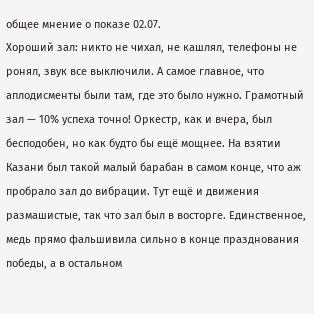общее мнение о показе 02.07.
Хороший зал: никто не чихал, не кашлял, телефоны не ронял, звук все выключили. А самое главное, что аплодисменты были там, где это было нужно. Грамотный зал — 10% успеха точно! Оркестр, как и вчера, был бесподобен, но как будто бы ещё мощнее. На взятии Казани был такой малый барабан в самом конце, что аж пробрало зал до вибрации. Тут ещё и движения размашистые, так что зал был в восторге. Единственное, медь прямо фальшивила сильно в конце празднования победы, а в остальном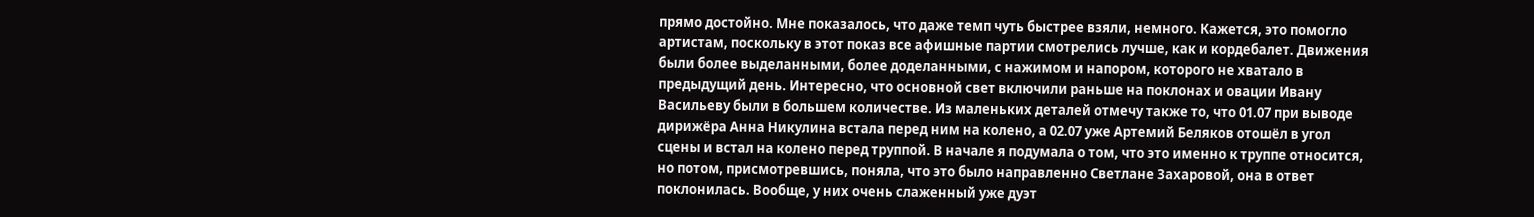прямо достойно. Мне показалось, что даже темп чуть быстрее взяли, немного. Кажется, это помогло артистам, поскольку в этот показ все афишные партии смотрелись лучше, как и кордебалет. Движения были более выделанными, более доделанными, с нажимом и напором, которого не хватало в предыдущий день. Интересно, что основной свет включили раньше на поклонах и овации Ивану Васильеву были в большем количестве. Из маленьких деталей отмечу также то, что 01.07 при выводе дирижёра Анна Никулина встала перед ним на колено, а 02.07 уже Артемий Беляков отошёл в угол сцены и встал на колено перед труппой. В начале я подумала о том, что это именно к труппе относится, но потом, присмотревшись, поняла, что это было направленно Светлане Захаровой, она в ответ поклонилась. Вообще, у них очень слаженный уже дуэт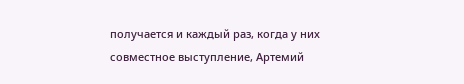получается и каждый раз, когда у них совместное выступление, Артемий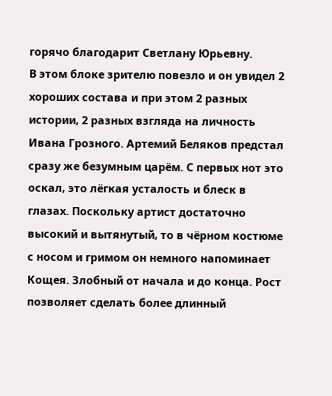горячо благодарит Светлану Юрьевну.
В этом блоке зрителю повезло и он увидел 2 хороших состава и при этом 2 разных истории, 2 разных взгляда на личность Ивана Грозного. Артемий Беляков предстал сразу же безумным царём. С первых нот это оскал, это лёгкая усталость и блеск в глазах. Поскольку артист достаточно высокий и вытянутый, то в чёрном костюме с носом и гримом он немного напоминает Кощея. Злобный от начала и до конца. Рост позволяет сделать более длинный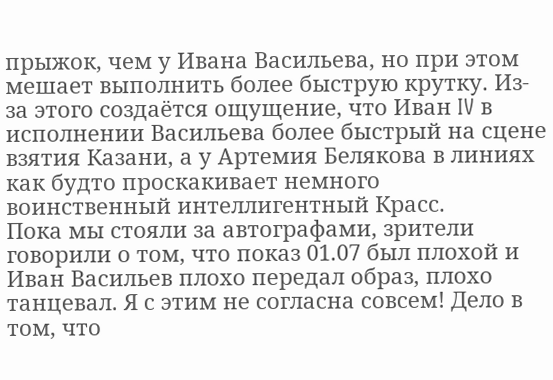прыжок, чем у Ивана Васильева, но при этом мешает выполнить более быструю крутку. Из-за этого создаётся ощущение, что Иван IV в исполнении Васильева более быстрый на сцене взятия Казани, а у Артемия Белякова в линиях как будто проскакивает немного воинственный интеллигентный Красс.
Пока мы стояли за автографами, зрители говорили о том, что показ 01.07 был плохой и Иван Васильев плохо передал образ, плохо танцевал. Я с этим не согласна совсем! Дело в том, что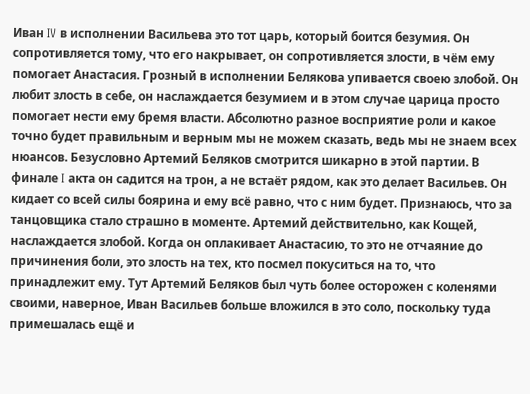Иван IV в исполнении Васильева это тот царь, который боится безумия. Он сопротивляется тому, что его накрывает, он сопротивляется злости, в чём ему помогает Анастасия. Грозный в исполнении Белякова упивается своею злобой. Он любит злость в себе, он наслаждается безумием и в этом случае царица просто помогает нести ему бремя власти. Абсолютно разное восприятие роли и какое точно будет правильным и верным мы не можем сказать, ведь мы не знаем всех нюансов. Безусловно Артемий Беляков смотрится шикарно в этой партии. В финале I акта он садится на трон, а не встаёт рядом, как это делает Васильев. Он кидает со всей силы боярина и ему всё равно, что с ним будет. Признаюсь, что за танцовщика стало страшно в моменте. Артемий действительно, как Кощей, наслаждается злобой. Когда он оплакивает Анастасию, то это не отчаяние до причинения боли, это злость на тех, кто посмел покуситься на то, что принадлежит ему. Тут Артемий Беляков был чуть более осторожен с коленями своими, наверное, Иван Васильев больше вложился в это соло, поскольку туда примешалась ещё и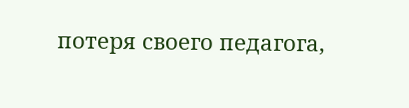потеря своего педагога,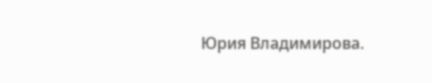Юрия Владимирова.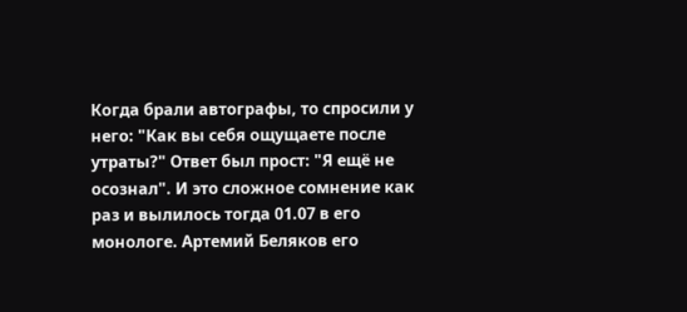Когда брали автографы, то спросили у него: "Как вы себя ощущаете после утраты?" Ответ был прост: "Я ещё не осознал". И это сложное сомнение как раз и вылилось тогда 01.07 в его монологе. Артемий Беляков его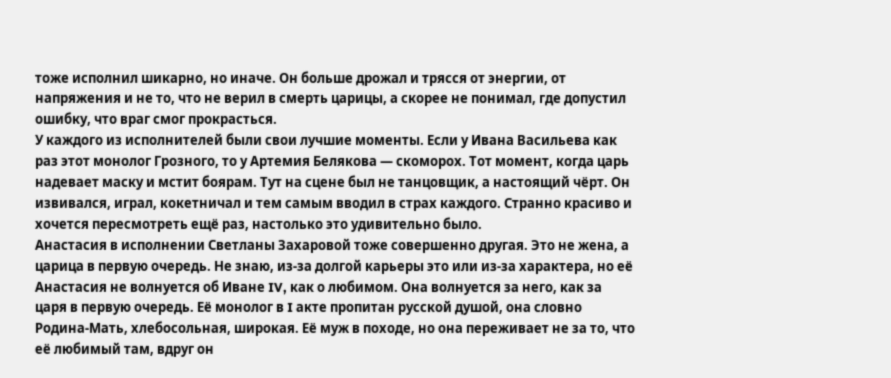тоже исполнил шикарно, но иначе. Он больше дрожал и трясся от энергии, от напряжения и не то, что не верил в смерть царицы, а скорее не понимал, где допустил ошибку, что враг смог прокрасться.
У каждого из исполнителей были свои лучшие моменты. Если у Ивана Васильева как раз этот монолог Грозного, то у Артемия Белякова — скоморох. Тот момент, когда царь надевает маску и мстит боярам. Тут на сцене был не танцовщик, а настоящий чёрт. Он извивался, играл, кокетничал и тем самым вводил в страх каждого. Странно красиво и хочется пересмотреть ещё раз, настолько это удивительно было.
Анастасия в исполнении Светланы Захаровой тоже совершенно другая. Это не жена, а царица в первую очередь. Не знаю, из-за долгой карьеры это или из-за характера, но её Анастасия не волнуется об Иване IV, как о любимом. Она волнуется за него, как за царя в первую очередь. Её монолог в I акте пропитан русской душой, она словно Родина-Мать, хлебосольная, широкая. Её муж в походе, но она переживает не за то, что её любимый там, вдруг он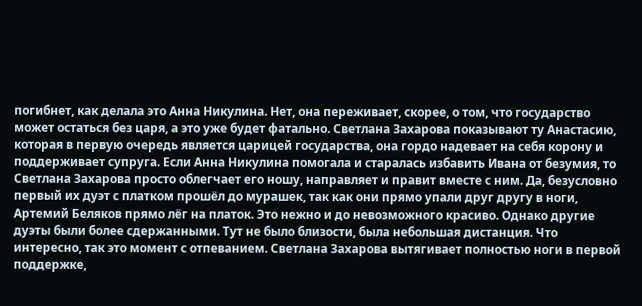погибнет, как делала это Анна Никулина. Нет, она переживает, скорее, о том, что государство может остаться без царя, а это уже будет фатально. Светлана Захарова показывают ту Анастасию, которая в первую очередь является царицей государства, она гордо надевает на себя корону и поддерживает супруга. Если Анна Никулина помогала и старалась избавить Ивана от безумия, то Светлана Захарова просто облегчает его ношу, направляет и правит вместе с ним. Да, безусловно первый их дуэт с платком прошёл до мурашек, так как они прямо упали друг другу в ноги, Артемий Беляков прямо лёг на платок. Это нежно и до невозможного красиво. Однако другие дуэты были более сдержанными. Тут не было близости, была небольшая дистанция. Что интересно, так это момент с отпеванием. Светлана Захарова вытягивает полностью ноги в первой поддержке,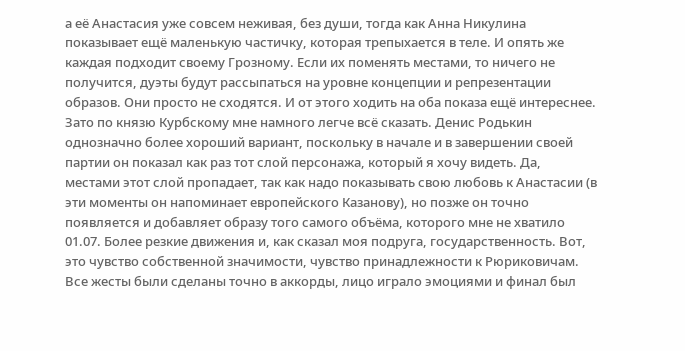а её Анастасия уже совсем неживая, без души, тогда как Анна Никулина показывает ещё маленькую частичку, которая трепыхается в теле. И опять же каждая подходит своему Грозному. Если их поменять местами, то ничего не получится, дуэты будут рассыпаться на уровне концепции и репрезентации образов. Они просто не сходятся. И от этого ходить на оба показа ещё интереснее.
Зато по князю Курбскому мне намного легче всё сказать. Денис Родькин однозначно более хороший вариант, поскольку в начале и в завершении своей партии он показал как раз тот слой персонажа, который я хочу видеть. Да, местами этот слой пропадает, так как надо показывать свою любовь к Анастасии (в эти моменты он напоминает европейского Казанову), но позже он точно появляется и добавляет образу того самого объёма, которого мне не хватило 01.07. Более резкие движения и, как сказал моя подруга, государственность. Вот, это чувство собственной значимости, чувство принадлежности к Рюриковичам. Все жесты были сделаны точно в аккорды, лицо играло эмоциями и финал был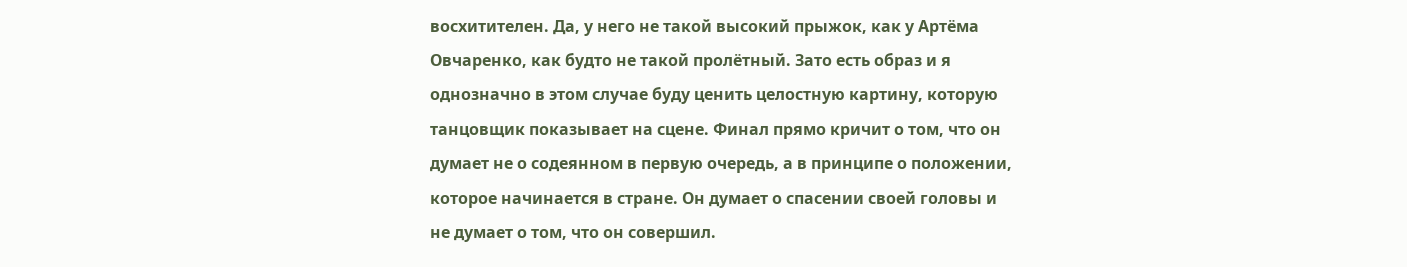восхитителен. Да, у него не такой высокий прыжок, как у Артёма Овчаренко, как будто не такой пролётный. Зато есть образ и я однозначно в этом случае буду ценить целостную картину, которую танцовщик показывает на сцене. Финал прямо кричит о том, что он думает не о содеянном в первую очередь, а в принципе о положении, которое начинается в стране. Он думает о спасении своей головы и не думает о том, что он совершил.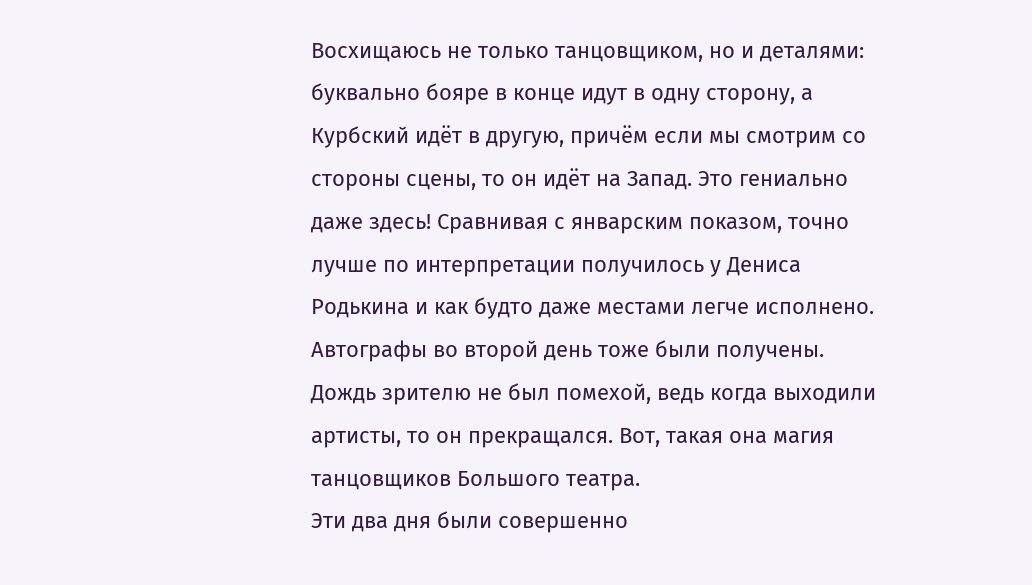Восхищаюсь не только танцовщиком, но и деталями: буквально бояре в конце идут в одну сторону, а Курбский идёт в другую, причём если мы смотрим со стороны сцены, то он идёт на Запад. Это гениально даже здесь! Сравнивая с январским показом, точно лучше по интерпретации получилось у Дениса Родькина и как будто даже местами легче исполнено.
Автографы во второй день тоже были получены. Дождь зрителю не был помехой, ведь когда выходили артисты, то он прекращался. Вот, такая она магия танцовщиков Большого театра.
Эти два дня были совершенно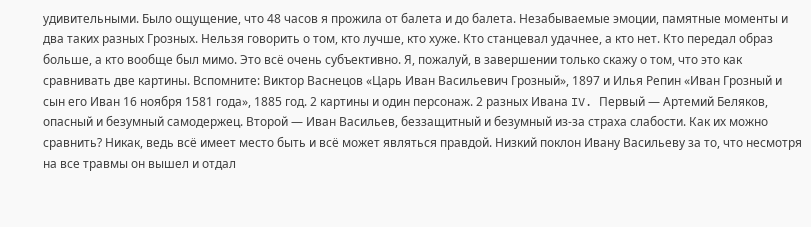удивительными. Было ощущение, что 48 часов я прожила от балета и до балета. Незабываемые эмоции, памятные моменты и два таких разных Грозных. Нельзя говорить о том, кто лучше, кто хуже. Кто станцевал удачнее, а кто нет. Кто передал образ больше, а кто вообще был мимо. Это всё очень субъективно. Я, пожалуй, в завершении только скажу о том, что это как сравнивать две картины. Вспомните: Виктор Васнецов «Царь Иван Васильевич Грозный», 1897 и Илья Репин «Иван Грозный и сын его Иван 16 ноября 1581 года», 1885 год. 2 картины и один персонаж. 2 разных Ивана IV. Первый — Артемий Беляков, опасный и безумный самодержец. Второй — Иван Васильев, беззащитный и безумный из-за страха слабости. Как их можно сравнить? Никак, ведь всё имеет место быть и всё может являться правдой. Низкий поклон Ивану Васильеву за то, что несмотря на все травмы он вышел и отдал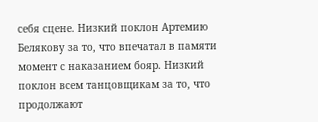себя сцене. Низкий поклон Артемию Белякову за то, что впечатал в памяти момент с наказанием бояр. Низкий поклон всем танцовщикам за то, что продолжают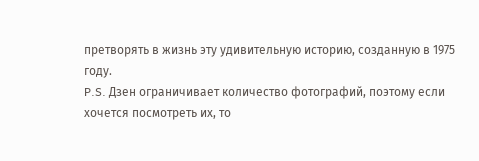претворять в жизнь эту удивительную историю, созданную в 1975 году.
P.S. Дзен ограничивает количество фотографий, поэтому если хочется посмотреть их, то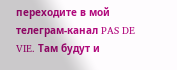переходите в мой телеграм-канал PAS DE VIE. Там будут и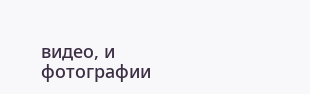видео, и фотографии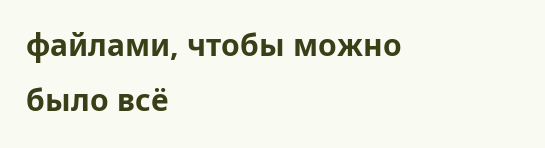файлами, чтобы можно было всё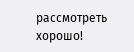рассмотреть хорошо!